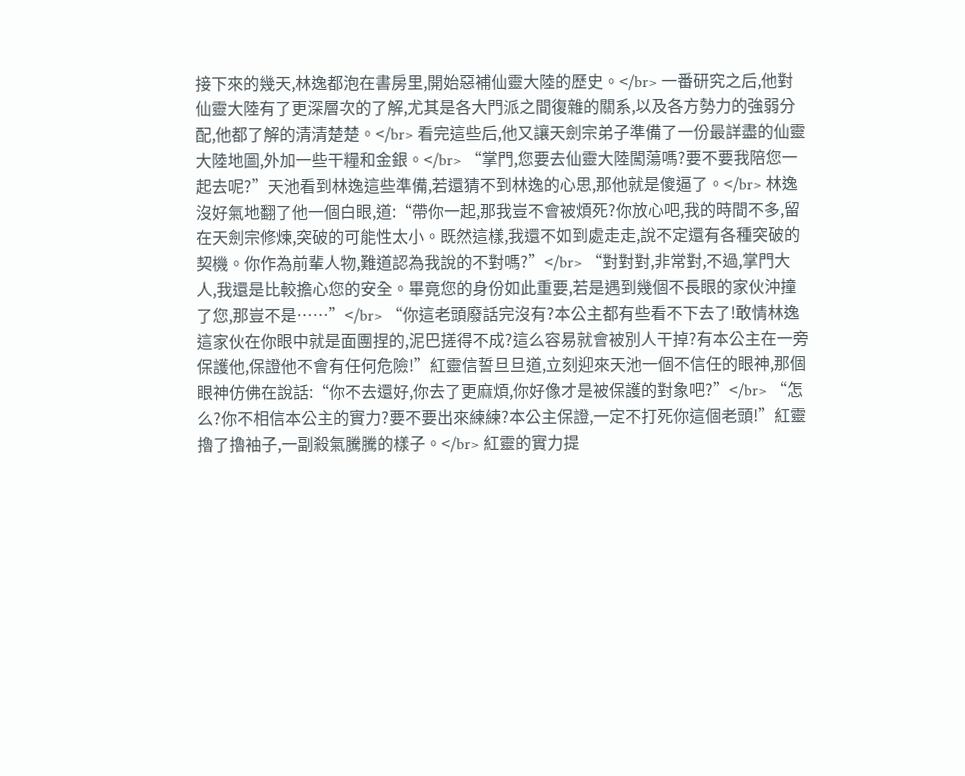接下來的幾天,林逸都泡在書房里,開始惡補仙靈大陸的歷史。</br> 一番研究之后,他對仙靈大陸有了更深層次的了解,尤其是各大門派之間復雜的關系,以及各方勢力的強弱分配,他都了解的清清楚楚。</br> 看完這些后,他又讓天劍宗弟子準備了一份最詳盡的仙靈大陸地圖,外加一些干糧和金銀。</br> “掌門,您要去仙靈大陸闖蕩嗎?要不要我陪您一起去呢?”天池看到林逸這些準備,若還猜不到林逸的心思,那他就是傻逼了。</br> 林逸沒好氣地翻了他一個白眼,道:“帶你一起,那我豈不會被煩死?你放心吧,我的時間不多,留在天劍宗修煉,突破的可能性太小。既然這樣,我還不如到處走走,說不定還有各種突破的契機。你作為前輩人物,難道認為我說的不對嗎?”</br> “對對對,非常對,不過,掌門大人,我還是比較擔心您的安全。畢竟您的身份如此重要,若是遇到幾個不長眼的家伙沖撞了您,那豈不是……”</br> “你這老頭廢話完沒有?本公主都有些看不下去了!敢情林逸這家伙在你眼中就是面團捏的,泥巴搓得不成?這么容易就會被別人干掉?有本公主在一旁保護他,保證他不會有任何危險!”紅靈信誓旦旦道,立刻迎來天池一個不信任的眼神,那個眼神仿佛在說話:“你不去還好,你去了更麻煩,你好像才是被保護的對象吧?”</br> “怎么?你不相信本公主的實力?要不要出來練練?本公主保證,一定不打死你這個老頭!”紅靈擼了擼袖子,一副殺氣騰騰的樣子。</br> 紅靈的實力提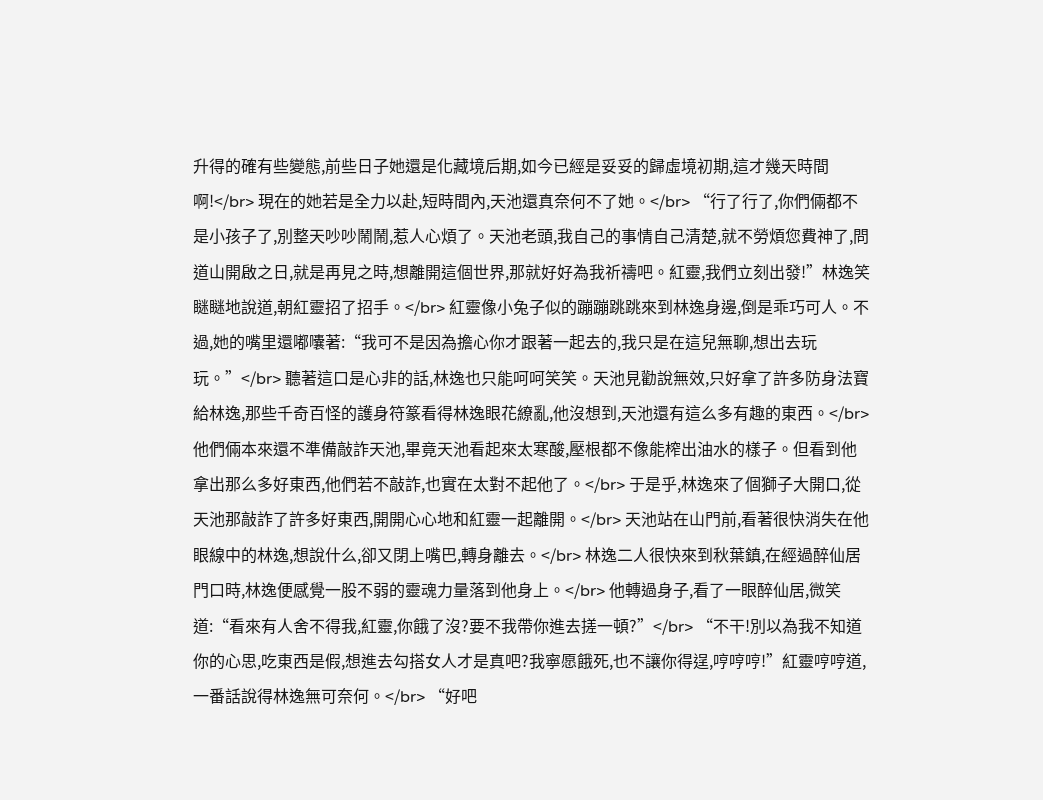升得的確有些變態,前些日子她還是化藏境后期,如今已經是妥妥的歸虛境初期,這才幾天時間啊!</br> 現在的她若是全力以赴,短時間內,天池還真奈何不了她。</br> “行了行了,你們倆都不是小孩子了,別整天吵吵鬧鬧,惹人心煩了。天池老頭,我自己的事情自己清楚,就不勞煩您費神了,問道山開啟之日,就是再見之時,想離開這個世界,那就好好為我祈禱吧。紅靈,我們立刻出發!”林逸笑瞇瞇地說道,朝紅靈招了招手。</br> 紅靈像小兔子似的蹦蹦跳跳來到林逸身邊,倒是乖巧可人。不過,她的嘴里還嘟囔著:“我可不是因為擔心你才跟著一起去的,我只是在這兒無聊,想出去玩玩。”</br> 聽著這口是心非的話,林逸也只能呵呵笑笑。天池見勸說無效,只好拿了許多防身法寶給林逸,那些千奇百怪的護身符篆看得林逸眼花繚亂,他沒想到,天池還有這么多有趣的東西。</br> 他們倆本來還不準備敲詐天池,畢竟天池看起來太寒酸,壓根都不像能榨出油水的樣子。但看到他拿出那么多好東西,他們若不敲詐,也實在太對不起他了。</br> 于是乎,林逸來了個獅子大開口,從天池那敲詐了許多好東西,開開心心地和紅靈一起離開。</br> 天池站在山門前,看著很快消失在他眼線中的林逸,想說什么,卻又閉上嘴巴,轉身離去。</br> 林逸二人很快來到秋葉鎮,在經過醉仙居門口時,林逸便感覺一股不弱的靈魂力量落到他身上。</br> 他轉過身子,看了一眼醉仙居,微笑道:“看來有人舍不得我,紅靈,你餓了沒?要不我帶你進去搓一頓?”</br> “不干!別以為我不知道你的心思,吃東西是假,想進去勾搭女人才是真吧?我寧愿餓死,也不讓你得逞,哼哼哼!”紅靈哼哼道,一番話說得林逸無可奈何。</br> “好吧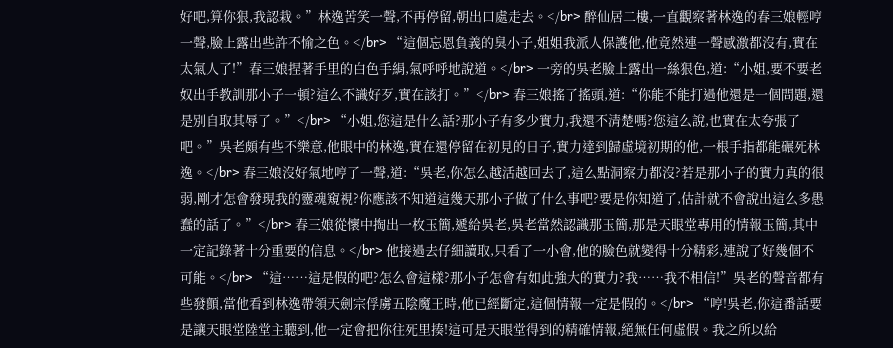好吧,算你狠,我認栽。”林逸苦笑一聲,不再停留,朝出口處走去。</br> 醉仙居二樓,一直觀察著林逸的春三娘輕哼一聲,臉上露出些許不愉之色。</br> “這個忘恩負義的臭小子,姐姐我派人保護他,他竟然連一聲感激都沒有,實在太氣人了!”春三娘捏著手里的白色手絹,氣呼呼地說道。</br> 一旁的吳老臉上露出一絲狠色,道:“小姐,要不要老奴出手教訓那小子一頓?這么不識好歹,實在該打。”</br> 春三娘搖了搖頭,道:“你能不能打過他還是一個問題,還是別自取其辱了。”</br> “小姐,您這是什么話?那小子有多少實力,我還不清楚嗎?您這么說,也實在太夸張了吧。”吳老頗有些不樂意,他眼中的林逸,實在還停留在初見的日子,實力達到歸虛境初期的他,一根手指都能碾死林逸。</br> 春三娘沒好氣地哼了一聲,道:“吳老,你怎么越活越回去了,這么點洞察力都沒?若是那小子的實力真的很弱,剛才怎會發現我的靈魂窺視?你應該不知道這幾天那小子做了什么事吧?要是你知道了,估計就不會說出這么多愚蠢的話了。”</br> 春三娘從懷中掏出一枚玉簡,遞給吳老,吳老當然認識那玉簡,那是天眼堂專用的情報玉簡,其中一定記錄著十分重要的信息。</br> 他接過去仔細讀取,只看了一小會,他的臉色就變得十分精彩,連說了好幾個不可能。</br> “這……這是假的吧?怎么會這樣?那小子怎會有如此強大的實力?我……我不相信!”吳老的聲音都有些發顫,當他看到林逸帶領天劍宗俘虜五陰魔王時,他已經斷定,這個情報一定是假的。</br> “哼!吳老,你這番話要是讓天眼堂陸堂主聽到,他一定會把你往死里揍!這可是天眼堂得到的精確情報,絕無任何虛假。我之所以給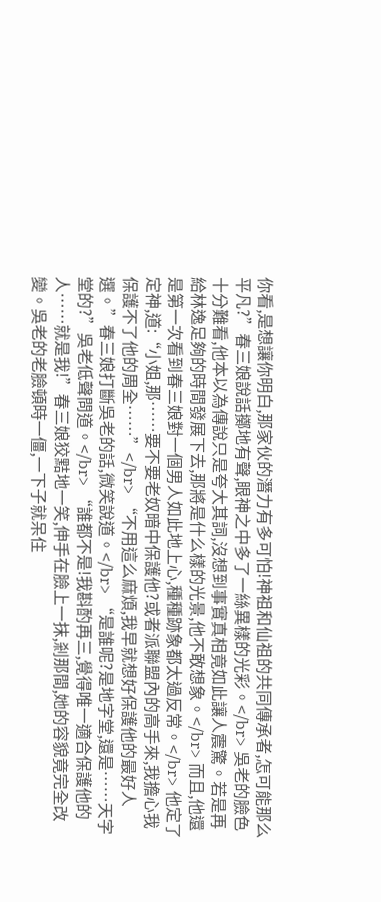你看,是想讓你明白,那家伙的潛力有多可怕!神祖和仙祖的共同傳承者,怎可能那么平凡?”春三娘說話擲地有聲,眼神之中多了一絲異樣的光彩。</br> 吳老的臉色十分難看,他本以為傳說只是夸大其詞,沒想到事實真相竟如此讓人震驚。若是再給林逸足夠的時間發展下去,那將是什么樣的光景,他不敢想象。</br> 而且,他還是第一次看到春三娘對一個男人如此地上心,種種跡象都太過反常。</br> 他定了定神,道:“小姐,那……要不要老奴暗中保護他?或者派聯盟內的高手來,我擔心我保護不了他的周全……”</br> “不用這么麻煩,我早就想好保護他的最好人選。”春三娘打斷吳老的話,微笑說道。</br> “是誰呢?是地字堂,還是……天字堂的?”吳老低聲問道。</br> “誰都不是!我斟酌再三,覺得唯一適合保護他的人……就是我!”春三娘狡黠地一笑,伸手在臉上一抹,剎那間,她的容貌竟完全改變。吳老的老臉頓時一僵,一下子就呆住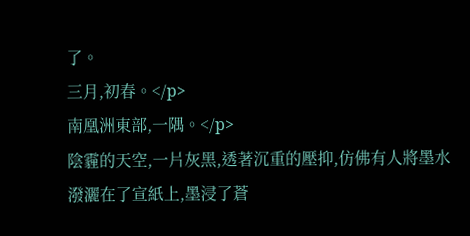了。
三月,初春。</p>
南凰洲東部,一隅。</p>
陰霾的天空,一片灰黑,透著沉重的壓抑,仿佛有人將墨水潑灑在了宣紙上,墨浸了蒼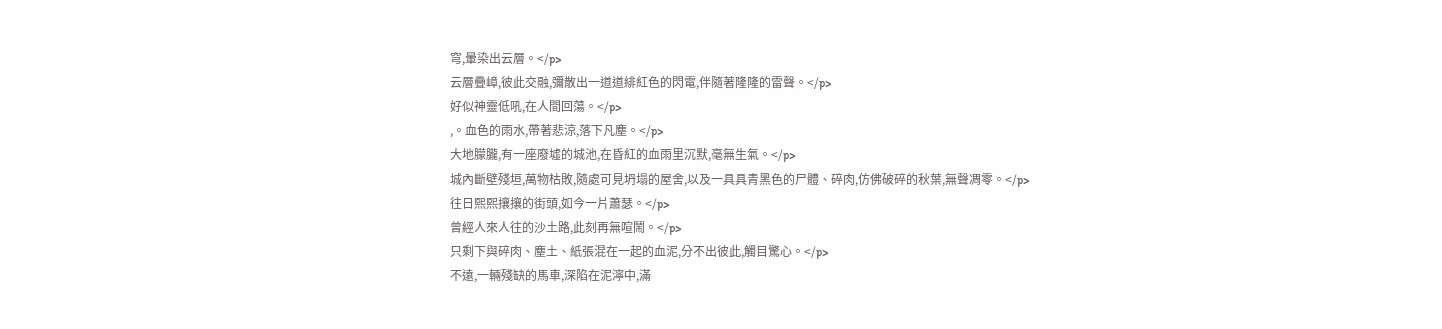穹,暈染出云層。</p>
云層疊嶂,彼此交融,彌散出一道道緋紅色的閃電,伴隨著隆隆的雷聲。</p>
好似神靈低吼,在人間回蕩。</p>
,。血色的雨水,帶著悲涼,落下凡塵。</p>
大地朦朧,有一座廢墟的城池,在昏紅的血雨里沉默,毫無生氣。</p>
城內斷壁殘垣,萬物枯敗,隨處可見坍塌的屋舍,以及一具具青黑色的尸體、碎肉,仿佛破碎的秋葉,無聲凋零。</p>
往日熙熙攘攘的街頭,如今一片蕭瑟。</p>
曾經人來人往的沙土路,此刻再無喧鬧。</p>
只剩下與碎肉、塵土、紙張混在一起的血泥,分不出彼此,觸目驚心。</p>
不遠,一輛殘缺的馬車,深陷在泥濘中,滿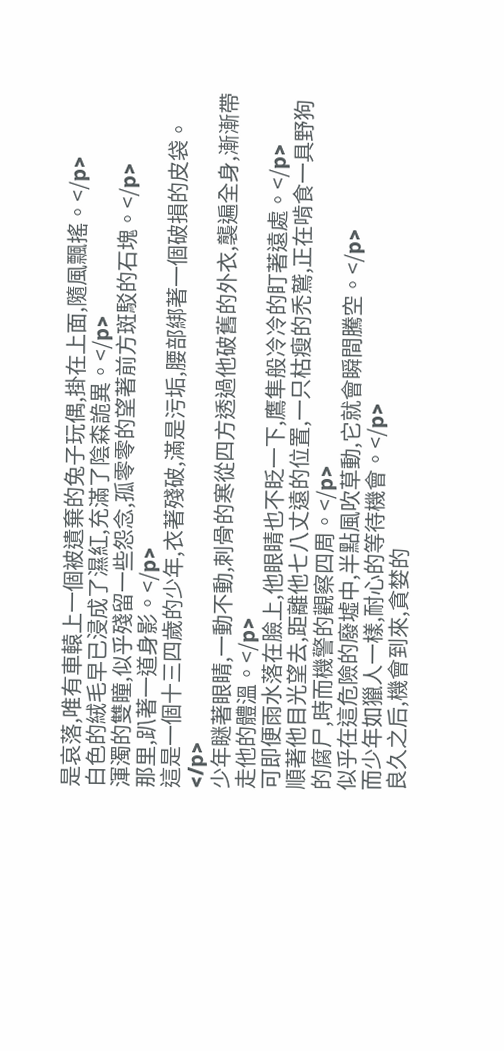是哀落,唯有車轅上一個被遺棄的兔子玩偶,掛在上面,隨風飄搖。</p>
白色的絨毛早已浸成了濕紅,充滿了陰森詭異。</p>
渾濁的雙瞳,似乎殘留一些怨念,孤零零的望著前方斑駁的石塊。</p>
那里,趴著一道身影。</p>
這是一個十三四歲的少年,衣著殘破,滿是污垢,腰部綁著一個破損的皮袋。</p>
少年瞇著眼睛,一動不動,刺骨的寒從四方透過他破舊的外衣,襲遍全身,漸漸帶走他的體溫。</p>
可即便雨水落在臉上,他眼睛也不眨一下,鷹隼般冷冷的盯著遠處。</p>
順著他目光望去,距離他七八丈遠的位置,一只枯瘦的禿鷲,正在啃食一具野狗的腐尸,時而機警的觀察四周。</p>
似乎在這危險的廢墟中,半點風吹草動,它就會瞬間騰空。</p>
而少年如獵人一樣,耐心的等待機會。</p>
良久之后,機會到來,貪婪的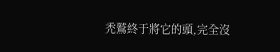禿鷲終于將它的頭,完全沒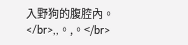入野狗的腹腔內。</br>,,。,。</br>